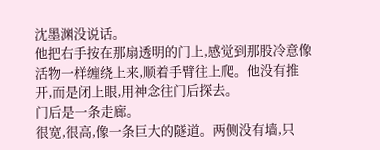沈墨渊没说话。
他把右手按在那扇透明的门上,感觉到那股冷意像活物一样缠绕上来,顺着手臂往上爬。他没有推开,而是闭上眼,用神念往门后探去。
门后是一条走廊。
很宽,很高,像一条巨大的隧道。两侧没有墙,只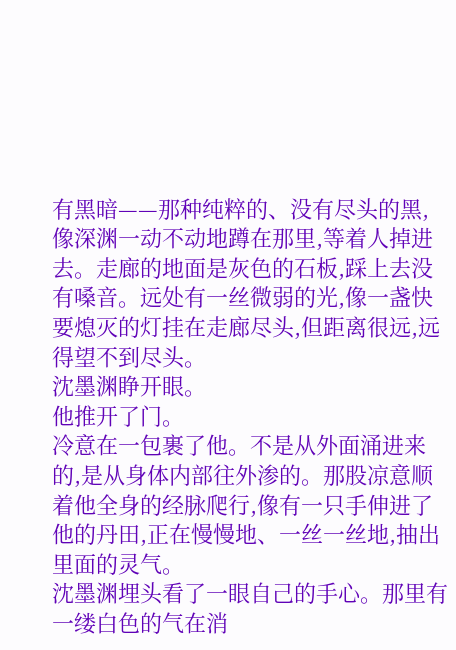有黑暗——那种纯粹的、没有尽头的黑,像深渊一动不动地蹲在那里,等着人掉进去。走廊的地面是灰色的石板,踩上去没有嗓音。远处有一丝微弱的光,像一盏快要熄灭的灯挂在走廊尽头,但距离很远,远得望不到尽头。
沈墨渊睁开眼。
他推开了门。
冷意在一包裹了他。不是从外面涌进来的,是从身体内部往外渗的。那股凉意顺着他全身的经脉爬行,像有一只手伸进了他的丹田,正在慢慢地、一丝一丝地,抽出里面的灵气。
沈墨渊埋头看了一眼自己的手心。那里有一缕白色的气在消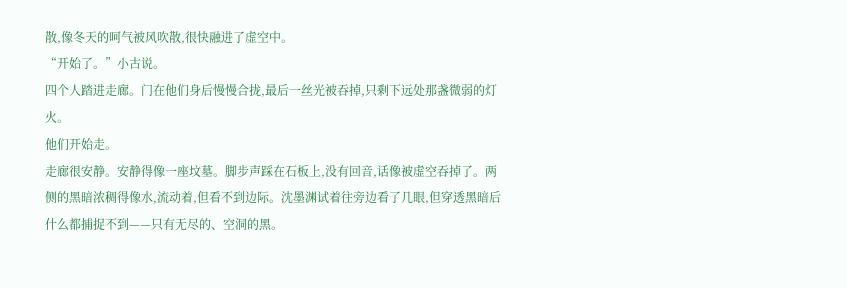散,像冬天的呵气被风吹散,很快融进了虚空中。
“开始了。”小古说。
四个人踏进走廊。门在他们身后慢慢合拢,最后一丝光被吞掉,只剩下远处那盏微弱的灯火。
他们开始走。
走廊很安静。安静得像一座坟墓。脚步声踩在石板上,没有回音,话像被虚空吞掉了。两侧的黑暗浓稠得像水,流动着,但看不到边际。沈墨渊试着往旁边看了几眼,但穿透黑暗后什么都捕捉不到——只有无尽的、空洞的黑。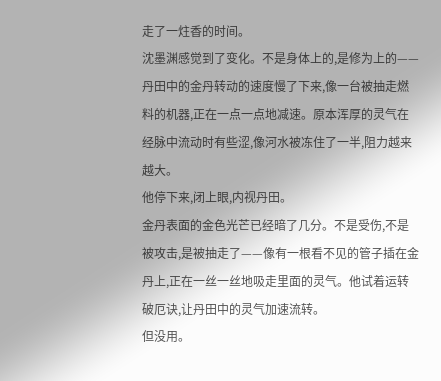走了一炷香的时间。
沈墨渊感觉到了变化。不是身体上的,是修为上的——丹田中的金丹转动的速度慢了下来,像一台被抽走燃料的机器,正在一点一点地减速。原本浑厚的灵气在经脉中流动时有些涩,像河水被冻住了一半,阻力越来越大。
他停下来,闭上眼,内视丹田。
金丹表面的金色光芒已经暗了几分。不是受伤,不是被攻击,是被抽走了——像有一根看不见的管子插在金丹上,正在一丝一丝地吸走里面的灵气。他试着运转破厄诀,让丹田中的灵气加速流转。
但没用。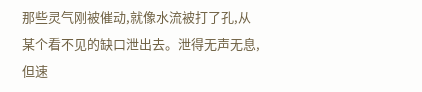那些灵气刚被催动,就像水流被打了孔,从某个看不见的缺口泄出去。泄得无声无息,但速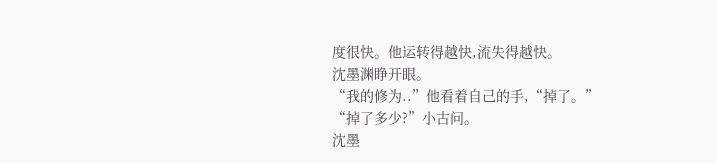度很快。他运转得越快,流失得越快。
沈墨渊睁开眼。
“我的修为..”他看着自己的手,“掉了。”
“掉了多少?”小古问。
沈墨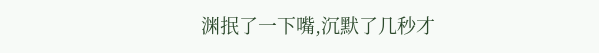渊抿了一下嘴,沉默了几秒才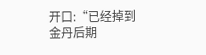开口:“已经掉到金丹后期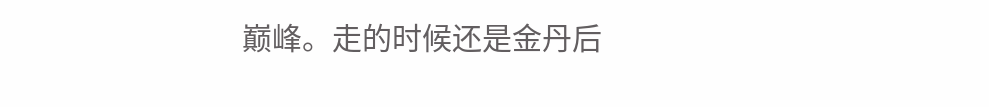巅峰。走的时候还是金丹后